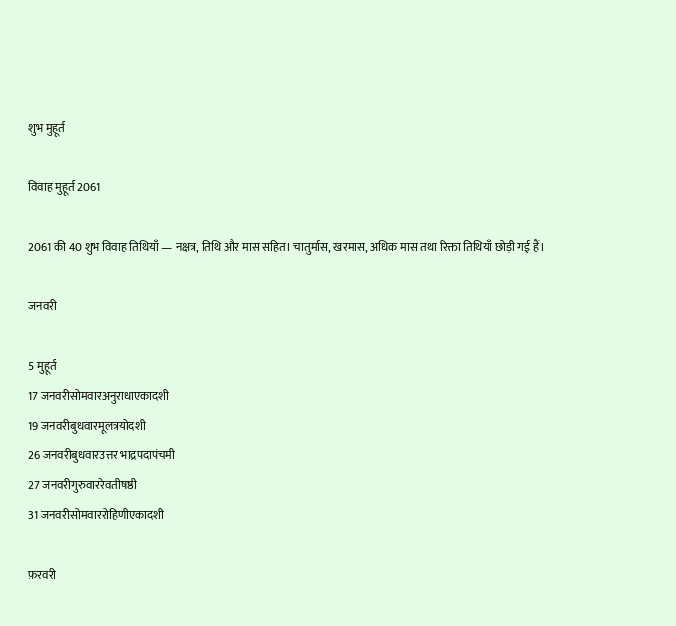शुभ मुहूर्त

विवाह मुहूर्त 2061

2061 की 40 शुभ विवाह तिथियाँ — नक्षत्र, तिथि और मास सहित। चातुर्मास, खरमास, अधिक मास तथा रिक्ता तिथियाँ छोड़ी गई हैं।

जनवरी

5 मुहूर्त
17 जनवरीसोमवारअनुराधाएकादशी
19 जनवरीबुधवारमूलत्रयोदशी
26 जनवरीबुधवारउत्तर भाद्रपदापंचमी
27 जनवरीगुरुवाररेवतीषष्ठी
31 जनवरीसोमवाररोहिणीएकादशी

फ़रवरी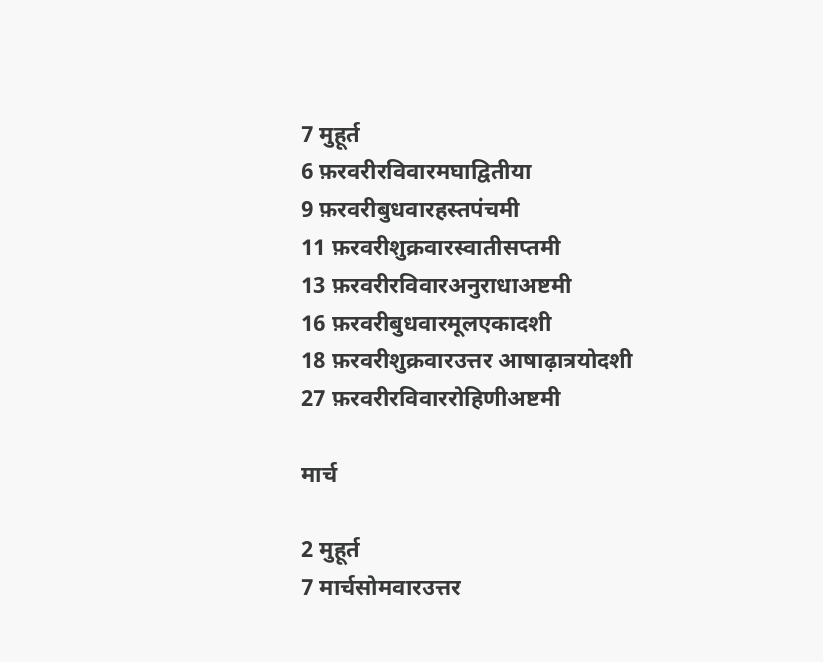7 मुहूर्त
6 फ़रवरीरविवारमघाद्वितीया
9 फ़रवरीबुधवारहस्तपंचमी
11 फ़रवरीशुक्रवारस्वातीसप्तमी
13 फ़रवरीरविवारअनुराधाअष्टमी
16 फ़रवरीबुधवारमूलएकादशी
18 फ़रवरीशुक्रवारउत्तर आषाढ़ात्रयोदशी
27 फ़रवरीरविवाररोहिणीअष्टमी

मार्च

2 मुहूर्त
7 मार्चसोमवारउत्तर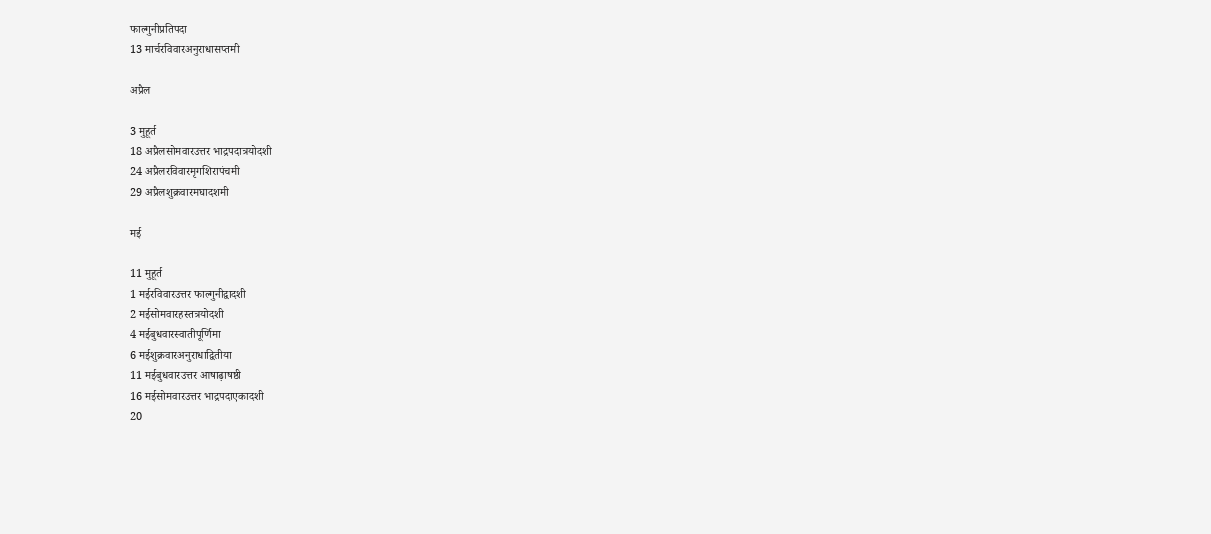फाल्गुनीप्रतिपदा
13 मार्चरविवारअनुराधासप्तमी

अप्रैल

3 मुहूर्त
18 अप्रैलसोमवारउत्तर भाद्रपदात्रयोदशी
24 अप्रैलरविवारमृगशिरापंचमी
29 अप्रैलशुक्रवारमघादशमी

मई

11 मुहूर्त
1 मईरविवारउत्तर फाल्गुनीद्वादशी
2 मईसोमवारहस्तत्रयोदशी
4 मईबुधवारस्वातीपूर्णिमा
6 मईशुक्रवारअनुराधाद्वितीया
11 मईबुधवारउत्तर आषाढ़ाषष्ठी
16 मईसोमवारउत्तर भाद्रपदाएकादशी
20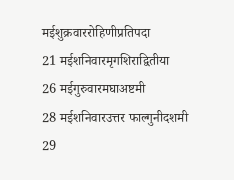मईशुक्रवाररोहिणीप्रतिपदा
21 मईशनिवारमृगशिराद्वितीया
26 मईगुरुवारमघाअष्टमी
28 मईशनिवारउत्तर फाल्गुनीदशमी
29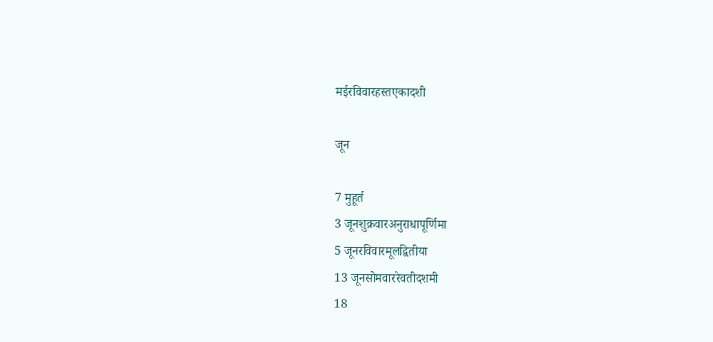मईरविवारहस्तएकादशी

जून

7 मुहूर्त
3 जूनशुक्रवारअनुराधापूर्णिमा
5 जूनरविवारमूलद्वितीया
13 जूनसोमवाररेवतीदशमी
18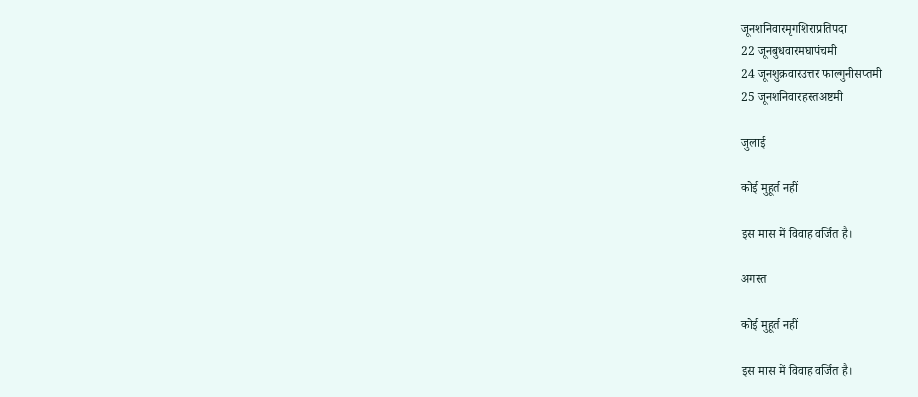जूनशनिवारमृगशिराप्रतिपदा
22 जूनबुधवारमघापंचमी
24 जूनशुक्रवारउत्तर फाल्गुनीसप्तमी
25 जूनशनिवारहस्तअष्टमी

जुलाई

कोई मुहूर्त नहीं

इस मास में विवाह वर्जित है।

अगस्त

कोई मुहूर्त नहीं

इस मास में विवाह वर्जित है।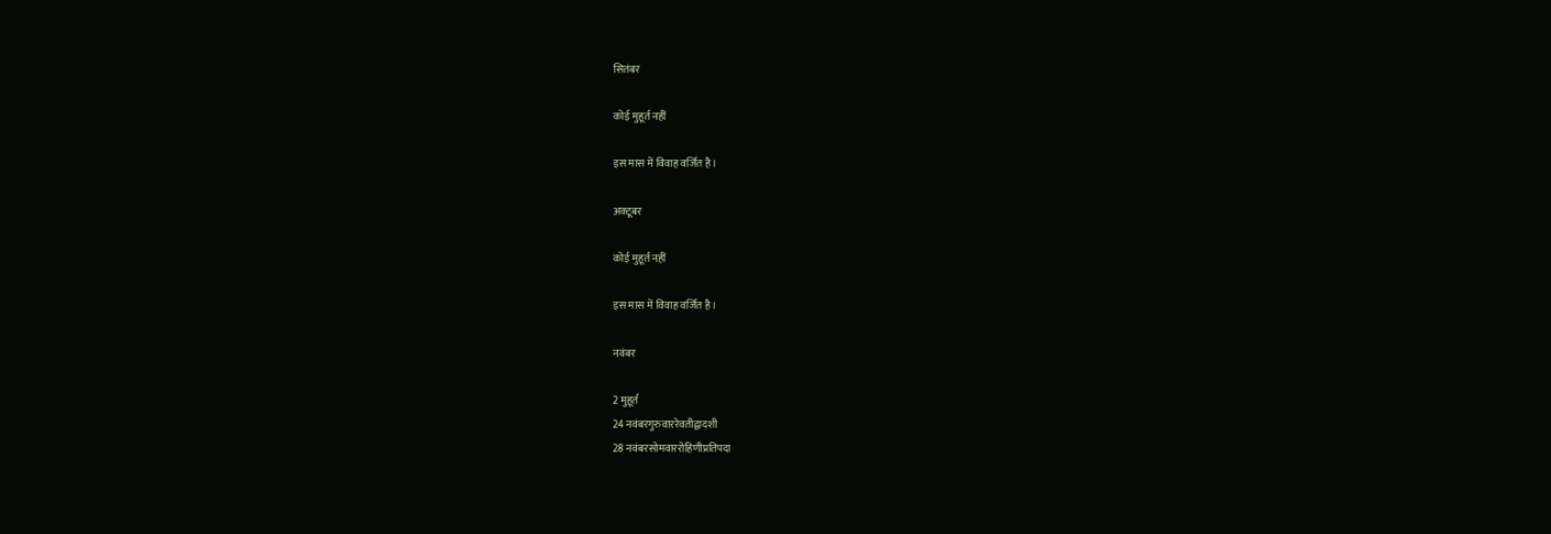सितंबर

कोई मुहूर्त नहीं

इस मास में विवाह वर्जित है।

अक्टूबर

कोई मुहूर्त नहीं

इस मास में विवाह वर्जित है।

नवंबर

2 मुहूर्त
24 नवंबरगुरुवाररेवतीद्वादशी
28 नवंबरसोमवाररोहिणीप्रतिपदा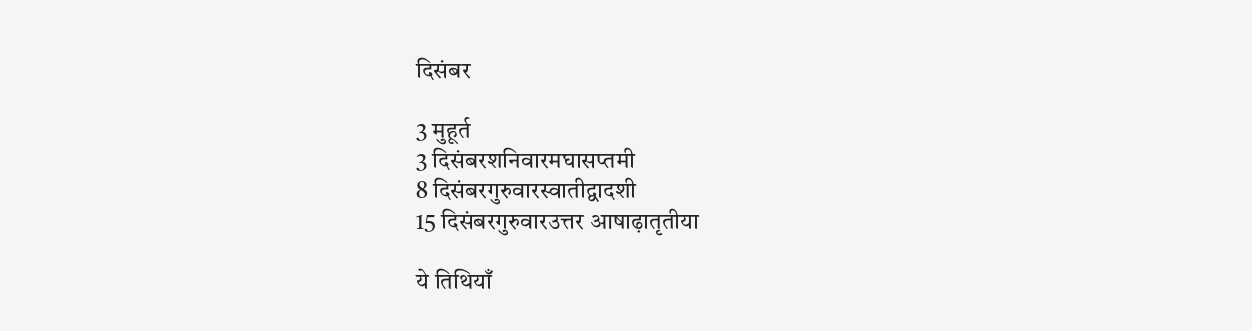दिसंबर

3 मुहूर्त
3 दिसंबरशनिवारमघासप्तमी
8 दिसंबरगुरुवारस्वातीद्वादशी
15 दिसंबरगुरुवारउत्तर आषाढ़ातृतीया

ये तिथियाँ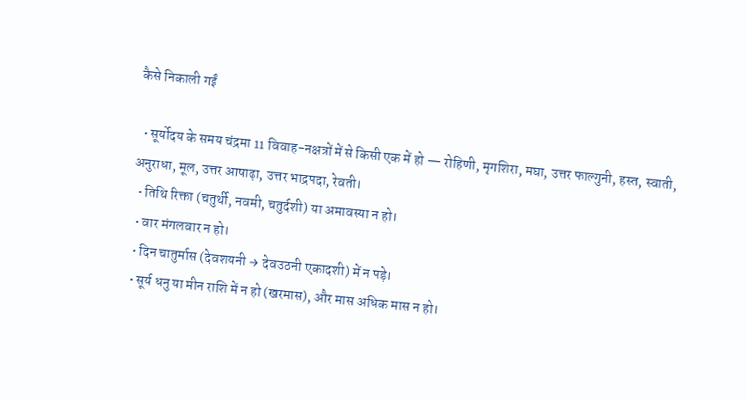कैसे निकाली गईं

  • सूर्योदय के समय चंद्रमा 11 विवाह-नक्षत्रों में से किसी एक में हो — रोहिणी, मृगशिरा, मघा, उत्तर फाल्गुनी, हस्त, स्वाती, अनुराधा, मूल, उत्तर आषाढ़ा, उत्तर भाद्रपदा, रेवती।
  • तिथि रिक्ता (चतुर्थी, नवमी, चतुर्दशी) या अमावस्या न हो।
  • वार मंगलवार न हो।
  • दिन चातुर्मास (देवशयनी → देवउठनी एकादशी) में न पड़े।
  • सूर्य धनु या मीन राशि में न हो (खरमास), और मास अधिक मास न हो।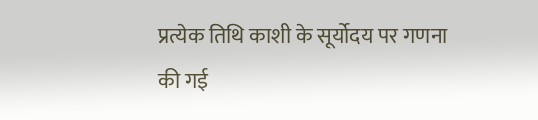प्रत्येक तिथि काशी के सूर्योदय पर गणना की गई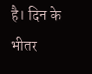है। दिन के भीतर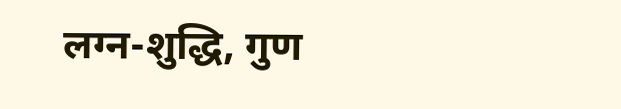लग्न-शुद्धि, गुण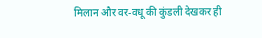मिलान और वर-वधू की कुंडली देखकर ही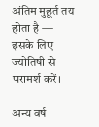अंतिम मुहूर्त तय होता है — इसके लिए ज्योतिषी से परामर्श करें।

अन्य वर्ष